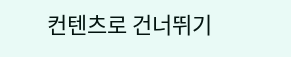컨텐츠로 건너뛰기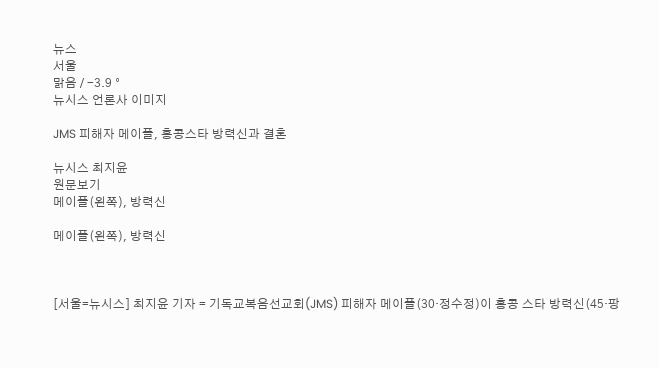뉴스
서울
맑음 / -3.9 °
뉴시스 언론사 이미지

JMS 피해자 메이플, 홍콩스타 방력신과 결혼

뉴시스 최지윤
원문보기
메이플(왼쪽), 방력신

메이플(왼쪽), 방력신



[서울=뉴시스] 최지윤 기자 = 기독교복음선교회(JMS) 피해자 메이플(30·정수정)이 홍콩 스타 방력신(45·팡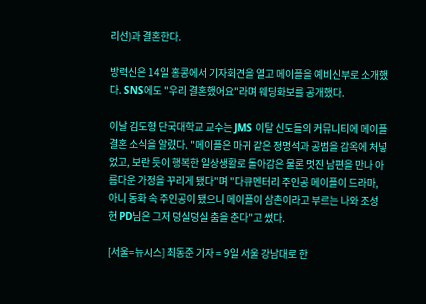리선)과 결혼한다.

방력신은 14일 홍콩에서 기자회견을 열고 메이플을 예비신부로 소개했다. SNS에도 "우리 결혼했어요"라며 웨딩화보를 공개했다.

이날 김도형 단국대학교 교수는 JMS 이탈 신도들의 커뮤니티에 메이플 결혼 소식을 알렸다. "메이플은 마귀 같은 정명석과 공범을 감옥에 처넣었고, 보란 듯이 행복한 일상생활로 돌아감은 물론 멋진 남편을 만나 아름다운 가정을 꾸리게 됐다"며 "다큐멘터리 주인공 메이플이 드라마, 아니 동화 속 주인공이 됐으니 메이플이 삼촌이라고 부르는 나와 조성현 PD님은 그저 덩실덩실 춤을 춘다"고 썼다.

[서울=뉴시스] 최동준 기자 = 9일 서울 강남대로 한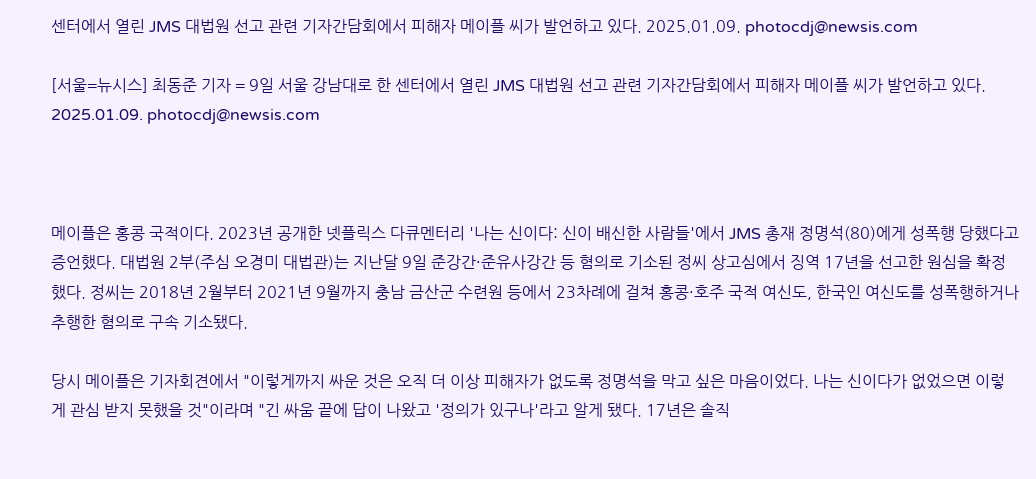센터에서 열린 JMS 대법원 선고 관련 기자간담회에서 피해자 메이플 씨가 발언하고 있다. 2025.01.09. photocdj@newsis.com

[서울=뉴시스] 최동준 기자 = 9일 서울 강남대로 한 센터에서 열린 JMS 대법원 선고 관련 기자간담회에서 피해자 메이플 씨가 발언하고 있다. 2025.01.09. photocdj@newsis.com



메이플은 홍콩 국적이다. 2023년 공개한 넷플릭스 다큐멘터리 '나는 신이다: 신이 배신한 사람들'에서 JMS 총재 정명석(80)에게 성폭행 당했다고 증언했다. 대법원 2부(주심 오경미 대법관)는 지난달 9일 준강간·준유사강간 등 혐의로 기소된 정씨 상고심에서 징역 17년을 선고한 원심을 확정했다. 정씨는 2018년 2월부터 2021년 9월까지 충남 금산군 수련원 등에서 23차례에 걸쳐 홍콩·호주 국적 여신도, 한국인 여신도를 성폭행하거나 추행한 혐의로 구속 기소됐다.

당시 메이플은 기자회견에서 "이렇게까지 싸운 것은 오직 더 이상 피해자가 없도록 정명석을 막고 싶은 마음이었다. 나는 신이다가 없었으면 이렇게 관심 받지 못했을 것"이라며 "긴 싸움 끝에 답이 나왔고 '정의가 있구나'라고 알게 됐다. 17년은 솔직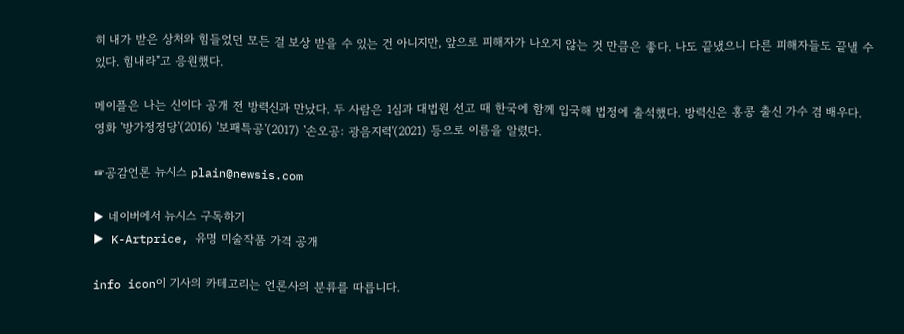히 내가 받은 상처와 힘들었던 모든 걸 보상 받을 수 있는 건 아니지만, 앞으로 피해자가 나오지 않는 것 만큼은 좋다. 나도 끝냈으니 다른 피해자들도 끝낼 수 있다. 힘내라"고 응원했다.

메이플은 나는 신이다 공개 전 방력신과 만났다. 두 사람은 1심과 대법원 선고 때 한국에 함께 입국해 법정에 출석했다. 방력신은 홍콩 출신 가수 겸 배우다. 영화 '방가정정당'(2016) '보패특공'(2017) '손오공: 광음지력'(2021) 등으로 이름을 알렸다.

☞공감언론 뉴시스 plain@newsis.com

▶ 네이버에서 뉴시스 구독하기
▶ K-Artprice, 유명 미술작품 가격 공개

info icon이 기사의 카테고리는 언론사의 분류를 따릅니다.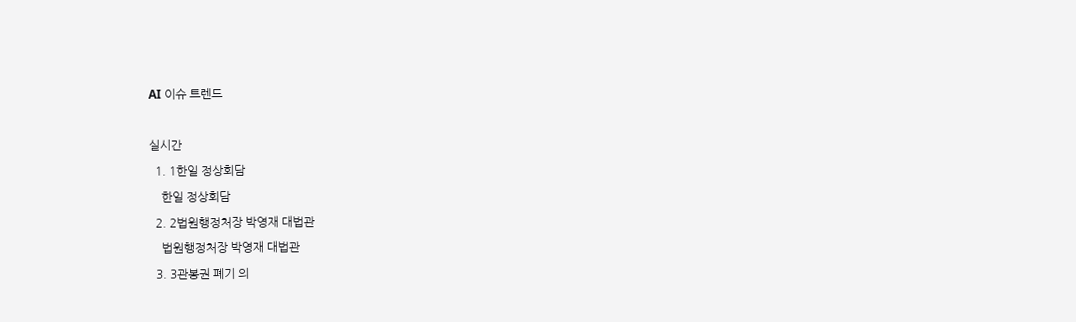AI 이슈 트렌드

실시간
  1. 1한일 정상회담
    한일 정상회담
  2. 2법원행정처장 박영재 대법관
    법원행정처장 박영재 대법관
  3. 3관봉권 폐기 의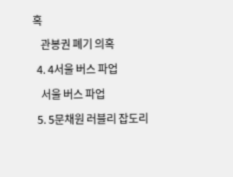혹
    관봉권 폐기 의혹
  4. 4서울 버스 파업
    서울 버스 파업
  5. 5문채원 러블리 잡도리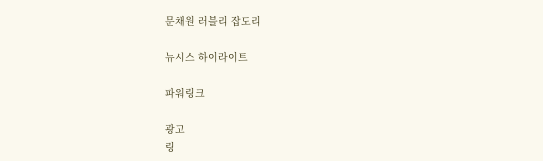문채원 러블리 잡도리

뉴시스 하이라이트

파워링크

광고
링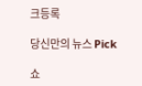크등록

당신만의 뉴스 Pick

쇼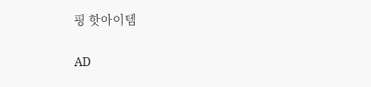핑 핫아이템

AD